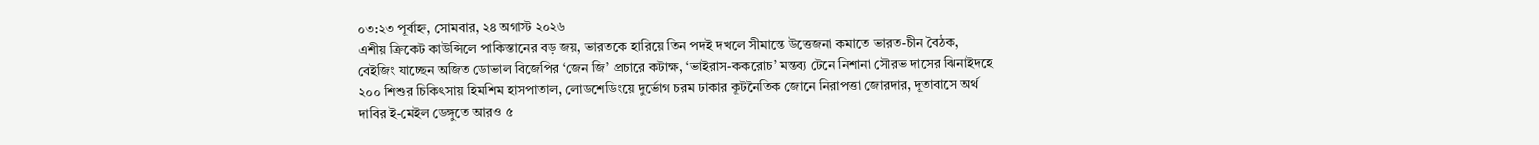০৩:২৩ পূর্বাহ্ন, সোমবার, ২৪ অগাস্ট ২০২৬
এশীয় ক্রিকেট কাউন্সিলে পাকিস্তানের বড় জয়, ভারতকে হারিয়ে তিন পদই দখলে সীমান্তে উত্তেজনা কমাতে ভারত-চীন বৈঠক, বেইজিং যাচ্ছেন অজিত ডোভাল বিজেপির ‘জেন জি’ প্রচারে কটাক্ষ, ‘ভাইরাস-ককরোচ’ মন্তব্য টেনে নিশানা সৌরভ দাসের ঝিনাইদহে ২০০ শিশুর চিকিৎসায় হিমশিম হাসপাতাল, লোডশেডিংয়ে দুর্ভোগ চরম ঢাকার কূটনৈতিক জোনে নিরাপত্তা জোরদার, দূতাবাসে অর্থ দাবির ই-মেইল ডেঙ্গুতে আরও ৫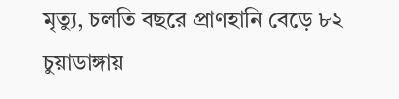মৃত্যু, চলতি বছরে প্রাণহানি বেড়ে ৮২ চুয়াডাঙ্গায়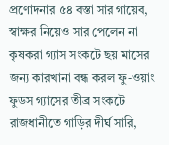প্রণোদনার ৫৪ বস্তা সার গায়েব, স্বাক্ষর নিয়েও সার পেলেন না কৃষকরা গ্যাস সংকটে ছয় মাসের জন্য কারখানা বন্ধ করল ফু-ওয়াং ফুডস গ্যাসের তীব্র সংকটে রাজধানীতে গাড়ির দীর্ঘ সারি,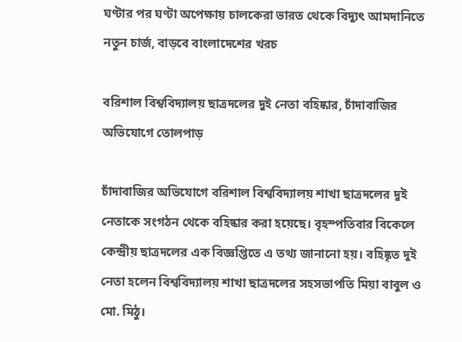ঘণ্টার পর ঘণ্টা অপেক্ষায় চালকেরা ভারত থেকে বিদ্যুৎ আমদানিতে নতুন চার্জ, বাড়বে বাংলাদেশের খরচ

বরিশাল বিশ্ববিদ্যালয় ছাত্রদলের দুই নেতা বহিষ্কার, চাঁদাবাজির অভিযোগে তোলপাড়

চাঁদাবাজির অভিযোগে বরিশাল বিশ্ববিদ্যালয় শাখা ছাত্রদলের দুই নেতাকে সংগঠন থেকে বহিষ্কার করা হয়েছে। বৃহস্পতিবার বিকেলে কেন্দ্রীয় ছাত্রদলের এক বিজ্ঞপ্তিতে এ তথ্য জানানো হয়। বহিষ্কৃত দুই নেতা হলেন বিশ্ববিদ্যালয় শাখা ছাত্রদলের সহসভাপতি মিয়া বাবুল ও মো. মিঠু।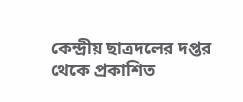কেন্দ্রীয় ছাত্রদলের দপ্তর থেকে প্রকাশিত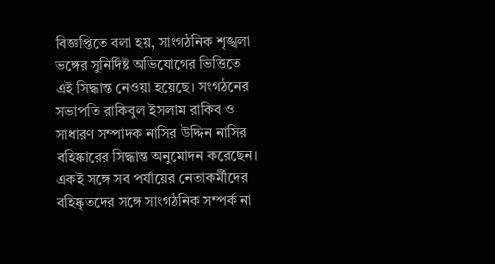বিজ্ঞপ্তিতে বলা হয়, সাংগঠনিক শৃঙ্খলা ভঙ্গের সুনির্দিষ্ট অভিযোগের ভিত্তিতে এই সিদ্ধান্ত নেওয়া হয়েছে। সংগঠনের সভাপতি রাকিবুল ইসলাম রাকিব ও সাধারণ সম্পাদক নাসির উদ্দিন নাসির বহিষ্কারের সিদ্ধান্ত অনুমোদন করেছেন। একই সঙ্গে সব পর্যায়ের নেতাকর্মীদের বহিষ্কৃতদের সঙ্গে সাংগঠনিক সম্পর্ক না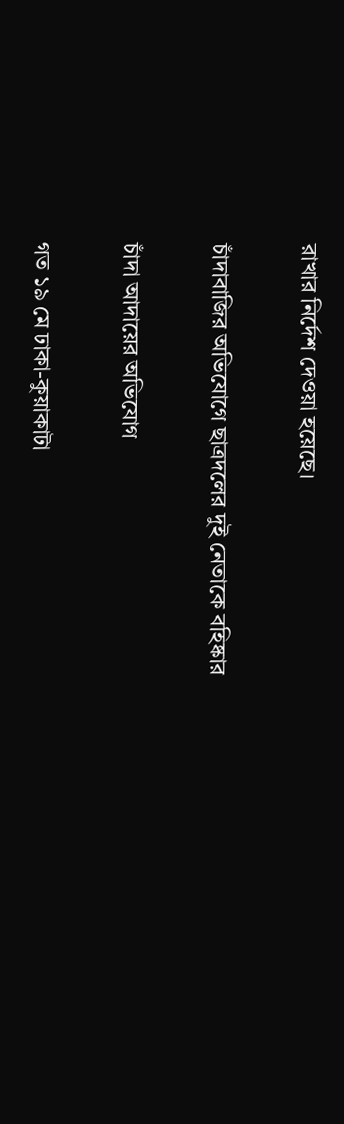রাখার নির্দেশ দেওয়া হয়েছে।

চাঁদাবাজির অভিযোগে ছাত্রদলের দুই নেতাকে বহিষ্কার

চাঁদা আদায়ের অভিযোগ

গত ১৯ মে ঢাকা-কুয়াকাটা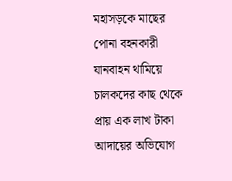মহাসড়কে মাছের পোনা বহনকারী যানবাহন থামিয়ে চালকদের কাছ থেকে প্রায় এক লাখ টাকা আদায়ের অভিযোগ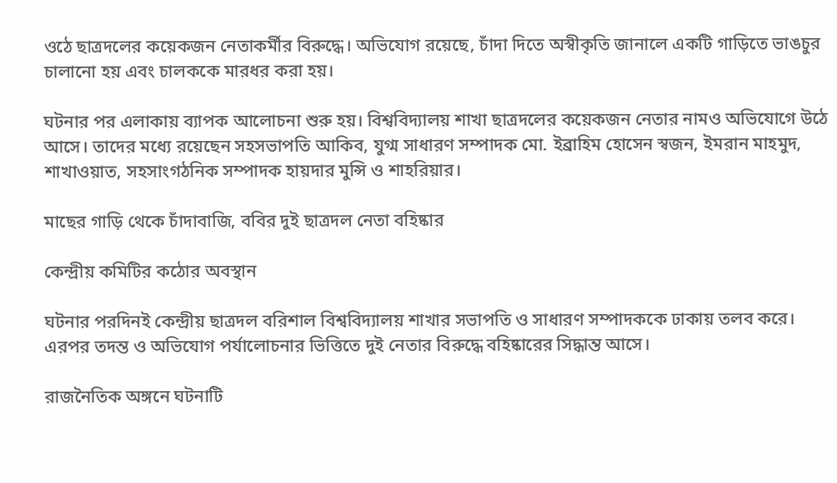ওঠে ছাত্রদলের কয়েকজন নেতাকর্মীর বিরুদ্ধে। অভিযোগ রয়েছে, চাঁদা দিতে অস্বীকৃতি জানালে একটি গাড়িতে ভাঙচুর চালানো হয় এবং চালককে মারধর করা হয়।

ঘটনার পর এলাকায় ব্যাপক আলোচনা শুরু হয়। বিশ্ববিদ্যালয় শাখা ছাত্রদলের কয়েকজন নেতার নামও অভিযোগে উঠে আসে। তাদের মধ্যে রয়েছেন সহসভাপতি আকিব, যুগ্ম সাধারণ সম্পাদক মো. ইব্রাহিম হোসেন স্বজন, ইমরান মাহমুদ, শাখাওয়াত, সহসাংগঠনিক সম্পাদক হায়দার মুন্সি ও শাহরিয়ার।

মাছের গাড়ি থেকে চাঁদাবাজি, ববির দুই ছাত্রদল নেতা বহিষ্কার

কেন্দ্রীয় কমিটির কঠোর অবস্থান

ঘটনার পরদিনই কেন্দ্রীয় ছাত্রদল বরিশাল বিশ্ববিদ্যালয় শাখার সভাপতি ও সাধারণ সম্পাদককে ঢাকায় তলব করে। এরপর তদন্ত ও অভিযোগ পর্যালোচনার ভিত্তিতে দুই নেতার বিরুদ্ধে বহিষ্কারের সিদ্ধান্ত আসে।

রাজনৈতিক অঙ্গনে ঘটনাটি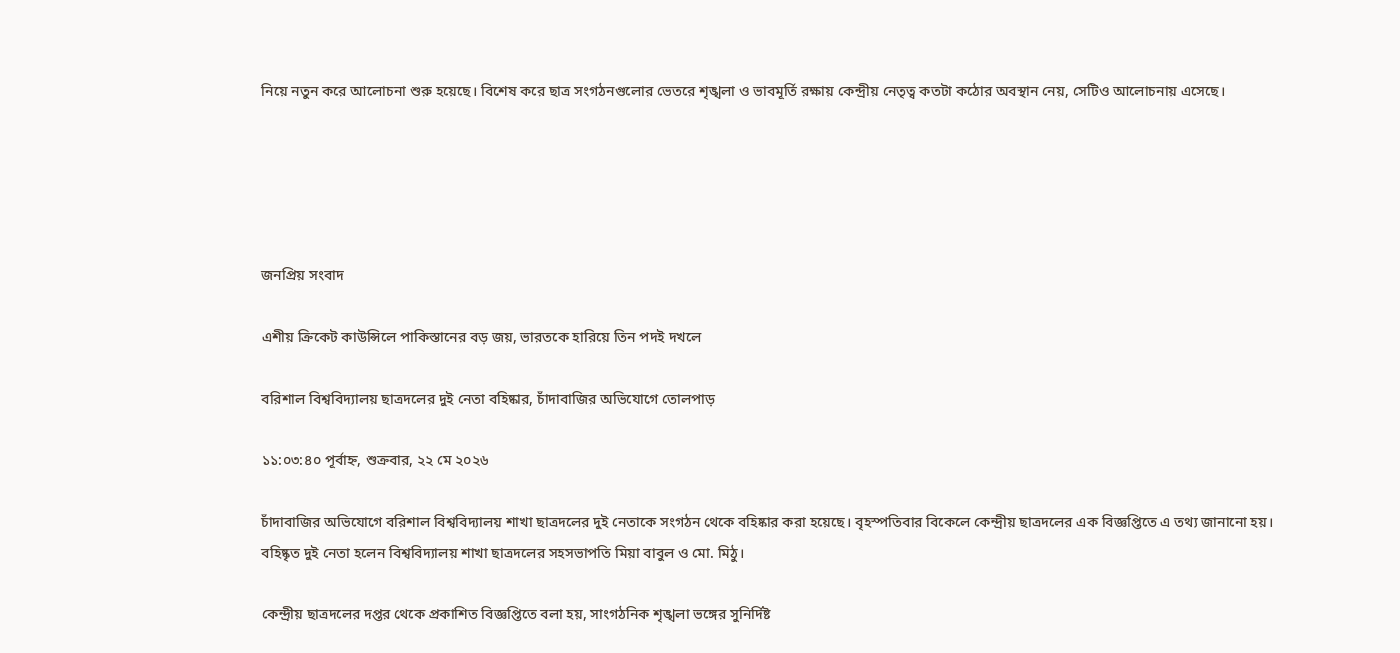নিয়ে নতুন করে আলোচনা শুরু হয়েছে। বিশেষ করে ছাত্র সংগঠনগুলোর ভেতরে শৃঙ্খলা ও ভাবমূর্তি রক্ষায় কেন্দ্রীয় নেতৃত্ব কতটা কঠোর অবস্থান নেয়, সেটিও আলোচনায় এসেছে।





জনপ্রিয় সংবাদ

এশীয় ক্রিকেট কাউন্সিলে পাকিস্তানের বড় জয়, ভারতকে হারিয়ে তিন পদই দখলে

বরিশাল বিশ্ববিদ্যালয় ছাত্রদলের দুই নেতা বহিষ্কার, চাঁদাবাজির অভিযোগে তোলপাড়

১১:০৩:৪০ পূর্বাহ্ন, শুক্রবার, ২২ মে ২০২৬

চাঁদাবাজির অভিযোগে বরিশাল বিশ্ববিদ্যালয় শাখা ছাত্রদলের দুই নেতাকে সংগঠন থেকে বহিষ্কার করা হয়েছে। বৃহস্পতিবার বিকেলে কেন্দ্রীয় ছাত্রদলের এক বিজ্ঞপ্তিতে এ তথ্য জানানো হয়। বহিষ্কৃত দুই নেতা হলেন বিশ্ববিদ্যালয় শাখা ছাত্রদলের সহসভাপতি মিয়া বাবুল ও মো. মিঠু।

কেন্দ্রীয় ছাত্রদলের দপ্তর থেকে প্রকাশিত বিজ্ঞপ্তিতে বলা হয়, সাংগঠনিক শৃঙ্খলা ভঙ্গের সুনির্দিষ্ট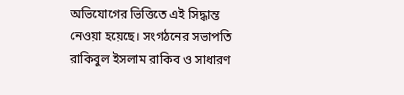অভিযোগের ভিত্তিতে এই সিদ্ধান্ত নেওয়া হয়েছে। সংগঠনের সভাপতি রাকিবুল ইসলাম রাকিব ও সাধারণ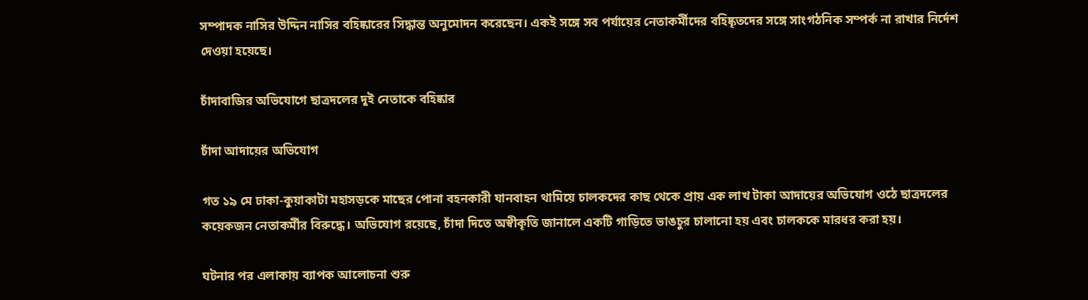সম্পাদক নাসির উদ্দিন নাসির বহিষ্কারের সিদ্ধান্ত অনুমোদন করেছেন। একই সঙ্গে সব পর্যায়ের নেতাকর্মীদের বহিষ্কৃতদের সঙ্গে সাংগঠনিক সম্পর্ক না রাখার নির্দেশ দেওয়া হয়েছে।

চাঁদাবাজির অভিযোগে ছাত্রদলের দুই নেতাকে বহিষ্কার

চাঁদা আদায়ের অভিযোগ

গত ১৯ মে ঢাকা-কুয়াকাটা মহাসড়কে মাছের পোনা বহনকারী যানবাহন থামিয়ে চালকদের কাছ থেকে প্রায় এক লাখ টাকা আদায়ের অভিযোগ ওঠে ছাত্রদলের কয়েকজন নেতাকর্মীর বিরুদ্ধে। অভিযোগ রয়েছে, চাঁদা দিতে অস্বীকৃতি জানালে একটি গাড়িতে ভাঙচুর চালানো হয় এবং চালককে মারধর করা হয়।

ঘটনার পর এলাকায় ব্যাপক আলোচনা শুরু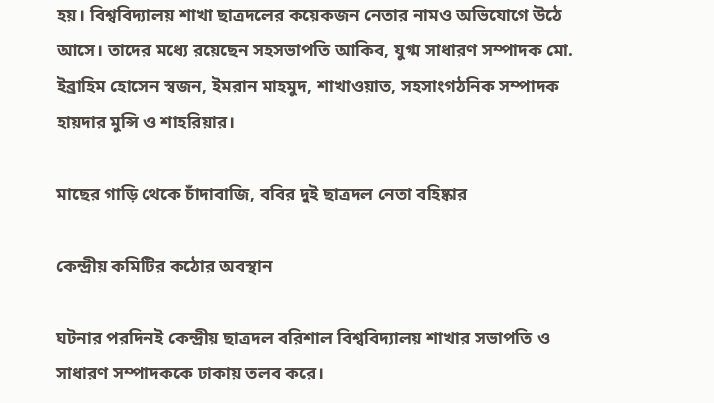হয়। বিশ্ববিদ্যালয় শাখা ছাত্রদলের কয়েকজন নেতার নামও অভিযোগে উঠে আসে। তাদের মধ্যে রয়েছেন সহসভাপতি আকিব, যুগ্ম সাধারণ সম্পাদক মো. ইব্রাহিম হোসেন স্বজন, ইমরান মাহমুদ, শাখাওয়াত, সহসাংগঠনিক সম্পাদক হায়দার মুন্সি ও শাহরিয়ার।

মাছের গাড়ি থেকে চাঁদাবাজি, ববির দুই ছাত্রদল নেতা বহিষ্কার

কেন্দ্রীয় কমিটির কঠোর অবস্থান

ঘটনার পরদিনই কেন্দ্রীয় ছাত্রদল বরিশাল বিশ্ববিদ্যালয় শাখার সভাপতি ও সাধারণ সম্পাদককে ঢাকায় তলব করে।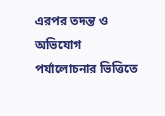এরপর তদন্ত ও অভিযোগ পর্যালোচনার ভিত্তিতে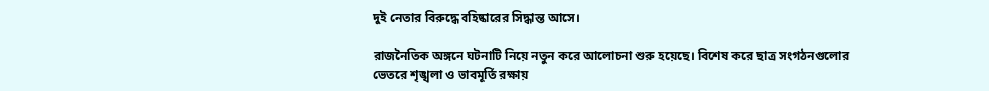দুই নেতার বিরুদ্ধে বহিষ্কারের সিদ্ধান্ত আসে।

রাজনৈতিক অঙ্গনে ঘটনাটি নিয়ে নতুন করে আলোচনা শুরু হয়েছে। বিশেষ করে ছাত্র সংগঠনগুলোর ভেতরে শৃঙ্খলা ও ভাবমূর্তি রক্ষায়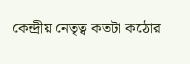কেন্দ্রীয় নেতৃত্ব কতটা কঠোর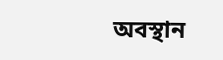অবস্থান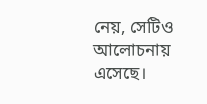নেয়, সেটিও আলোচনায় এসেছে।